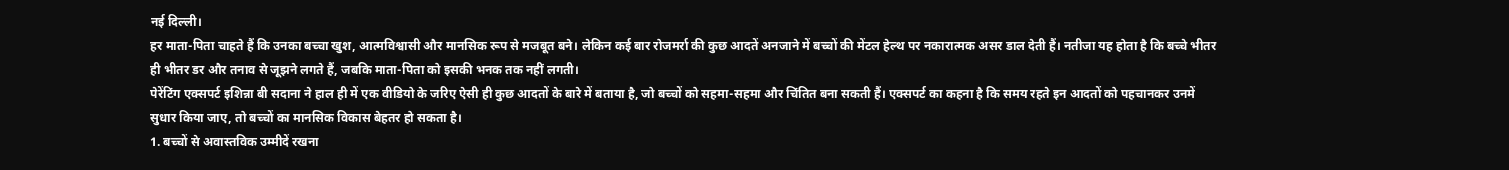नई दिल्ली।
हर माता-पिता चाहते हैं कि उनका बच्चा खुश, आत्मविश्वासी और मानसिक रूप से मजबूत बने। लेकिन कई बार रोजमर्रा की कुछ आदतें अनजाने में बच्चों की मेंटल हेल्थ पर नकारात्मक असर डाल देती हैं। नतीजा यह होता है कि बच्चे भीतर ही भीतर डर और तनाव से जूझने लगते हैं, जबकि माता-पिता को इसकी भनक तक नहीं लगती।
पेरेंटिंग एक्सपर्ट इशिन्ना बी सदाना ने हाल ही में एक वीडियो के जरिए ऐसी ही कुछ आदतों के बारे में बताया है, जो बच्चों को सहमा-सहमा और चिंतित बना सकती हैं। एक्सपर्ट का कहना है कि समय रहते इन आदतों को पहचानकर उनमें सुधार किया जाए, तो बच्चों का मानसिक विकास बेहतर हो सकता है।
1. बच्चों से अवास्तविक उम्मीदें रखना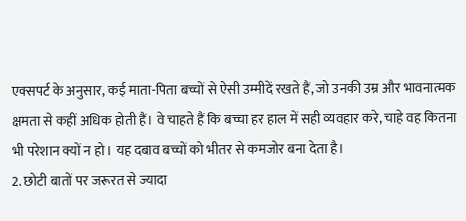एक्सपर्ट के अनुसार, कई माता-पिता बच्चों से ऐसी उम्मीदें रखते हैं, जो उनकी उम्र और भावनात्मक क्षमता से कहीं अधिक होती हैं। वे चाहते हैं कि बच्चा हर हाल में सही व्यवहार करे, चाहे वह कितना भी परेशान क्यों न हो। यह दबाव बच्चों को भीतर से कमजोर बना देता है।
2. छोटी बातों पर जरूरत से ज्यादा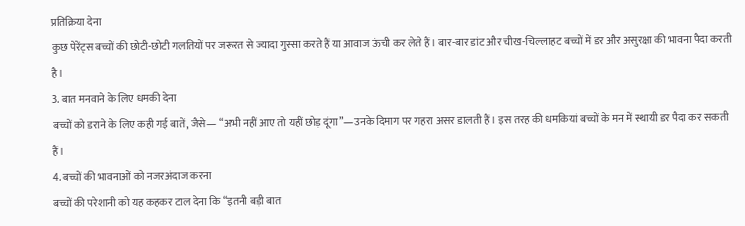प्रतिक्रिया देना
कुछ पेरेंट्स बच्चों की छोटी-छोटी गलतियों पर जरूरत से ज्यादा गुस्सा करते हैं या आवाज ऊंची कर लेते हैं। बार-बार डांट और चीख-चिल्लाहट बच्चों में डर और असुरक्षा की भावना पैदा करती है।
3. बात मनवाने के लिए धमकी देना
बच्चों को डराने के लिए कही गई बातें, जैसे— “अभी नहीं आए तो यहीं छोड़ दूंगा”—उनके दिमाग पर गहरा असर डालती हैं। इस तरह की धमकियां बच्चों के मन में स्थायी डर पैदा कर सकती हैं।
4. बच्चों की भावनाओं को नजरअंदाज करना
बच्चों की परेशानी को यह कहकर टाल देना कि “इतनी बड़ी बात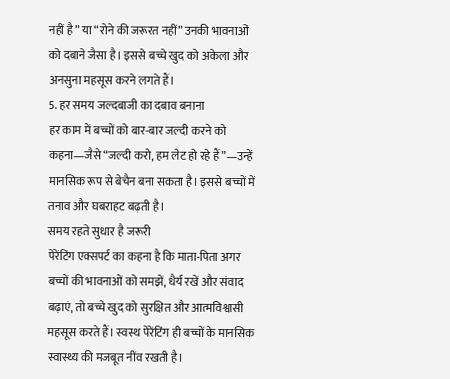नहीं है” या “रोने की जरूरत नहीं” उनकी भावनाओं को दबाने जैसा है। इससे बच्चे खुद को अकेला और अनसुना महसूस करने लगते हैं।
5. हर समय जल्दबाजी का दबाव बनाना
हर काम में बच्चों को बार-बार जल्दी करने को कहना—जैसे “जल्दी करो, हम लेट हो रहे हैं”—उन्हें मानसिक रूप से बेचैन बना सकता है। इससे बच्चों में तनाव और घबराहट बढ़ती है।
समय रहते सुधार है जरूरी
पेरेंटिंग एक्सपर्ट का कहना है कि माता-पिता अगर बच्चों की भावनाओं को समझें, धैर्य रखें और संवाद बढ़ाएं, तो बच्चे खुद को सुरक्षित और आत्मविश्वासी महसूस करते हैं। स्वस्थ पेरेंटिंग ही बच्चों के मानसिक स्वास्थ्य की मजबूत नींव रखती है।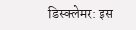डिस्क्लेमर: इस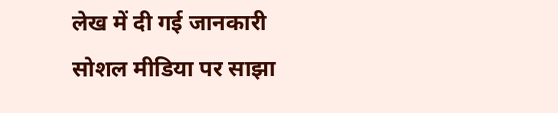लेख में दी गई जानकारी सोशल मीडिया पर साझा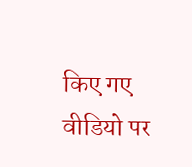किए गए वीडियो पर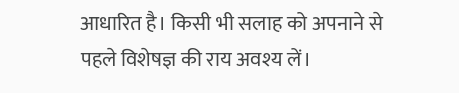आधारित है। किसी भी सलाह को अपनाने से पहले विशेषज्ञ की राय अवश्य लें।